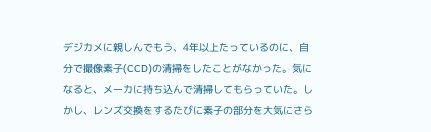デジカメに親しんでもう、4年以上たっているのに、自分で撮像素子(CCD)の清掃をしたことがなかった。気になると、メーカに持ち込んで清掃してもらっていた。しかし、レンズ交換をするたびに素子の部分を大気にさら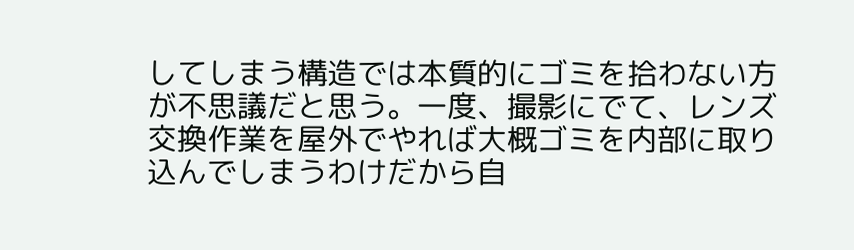してしまう構造では本質的にゴミを拾わない方が不思議だと思う。一度、撮影にでて、レンズ交換作業を屋外でやれば大概ゴミを内部に取り込んでしまうわけだから自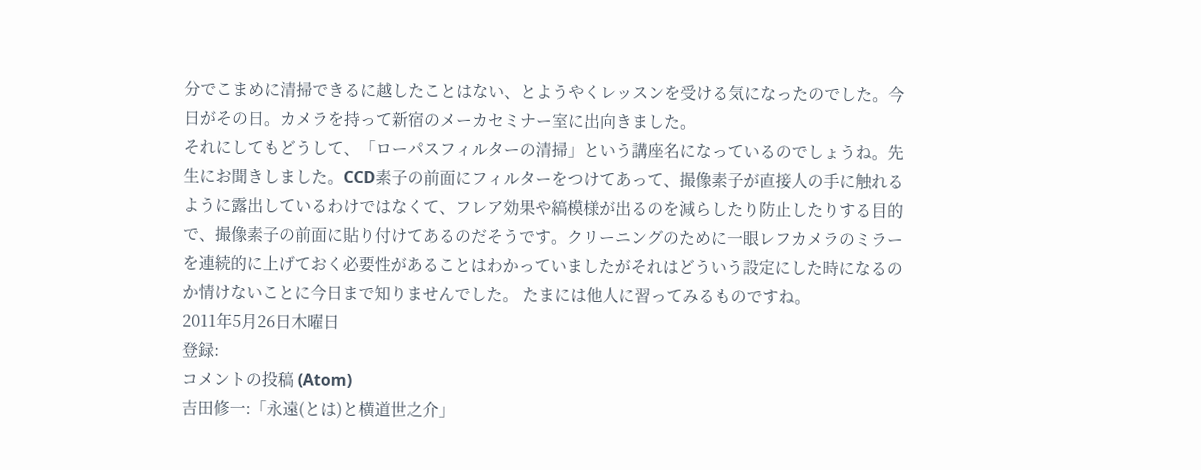分でこまめに清掃できるに越したことはない、とようやくレッスンを受ける気になったのでした。今日がその日。カメラを持って新宿のメーカセミナー室に出向きました。
それにしてもどうして、「ローパスフィルターの清掃」という講座名になっているのでしょうね。先生にお聞きしました。CCD素子の前面にフィルターをつけてあって、撮像素子が直接人の手に触れるように露出しているわけではなくて、フレア効果や縞模様が出るのを減らしたり防止したりする目的で、撮像素子の前面に貼り付けてあるのだそうです。クリーニングのために一眼レフカメラのミラーを連続的に上げておく必要性があることはわかっていましたがそれはどういう設定にした時になるのか情けないことに今日まで知りませんでした。 たまには他人に習ってみるものですね。
2011年5月26日木曜日
登録:
コメントの投稿 (Atom)
吉田修一:「永遠(とは)と横道世之介」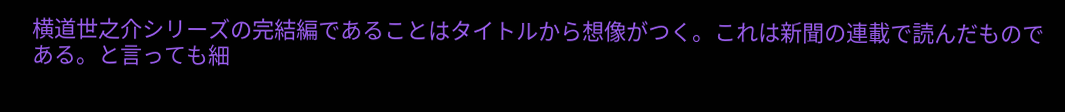横道世之介シリーズの完結編であることはタイトルから想像がつく。これは新聞の連載で読んだものである。と言っても細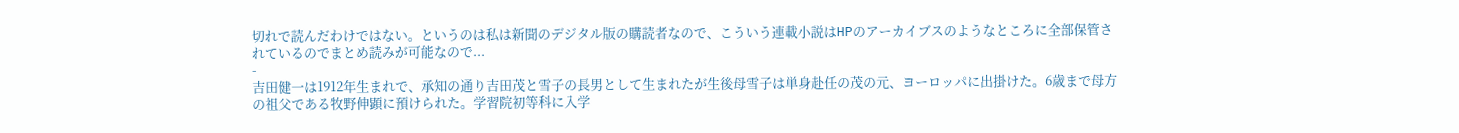切れで読んだわけではない。というのは私は新聞のデジタル版の購読者なので、こういう連載小説はHPのアーカイブスのようなところに全部保管されているのでまとめ読みが可能なので...
-
吉田健一は1912年生まれで、承知の通り吉田茂と雪子の長男として生まれたが生後母雪子は単身赴任の茂の元、ヨーロッパに出掛けた。6歳まで母方の祖父である牧野伸顕に預けられた。学習院初等科に入学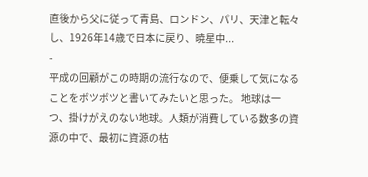直後から父に従って青島、ロンドン、パリ、天津と転々し、1926年14歳で日本に戻り、暁星中...
-
平成の回顧がこの時期の流行なので、便乗して気になることをボツボツと書いてみたいと思った。 地球は一つ、掛けがえのない地球。人類が消費している数多の資源の中で、最初に資源の枯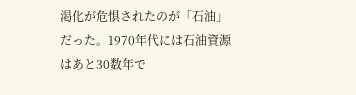渇化が危惧されたのが「石油」だった。1970年代には石油資源はあと30数年で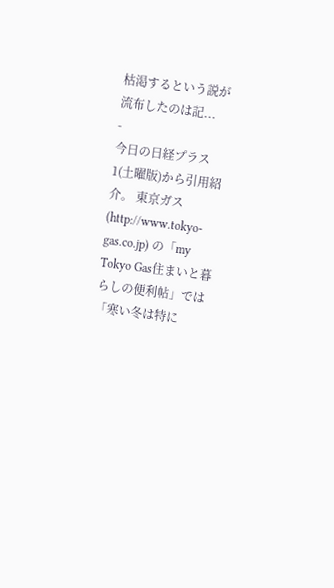枯渇するという説が流布したのは記...
-
今日の日経プラス1(土曜版)から引用紹介。 東京ガス(http://www.tokyo-gas.co.jp) の「my Tokyo Gas住まいと暮らしの便利帖」では「寒い冬は特に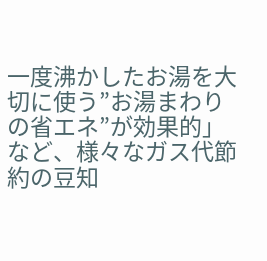一度沸かしたお湯を大切に使う”お湯まわりの省エネ”が効果的」など、様々なガス代節約の豆知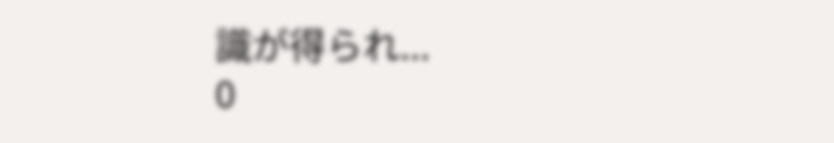識が得られ...
0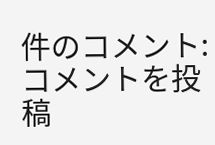件のコメント:
コメントを投稿